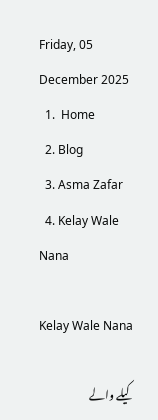Friday, 05 December 2025
  1.  Home
  2. Blog
  3. Asma Zafar
  4. Kelay Wale Nana

Kelay Wale Nana

کیلے والے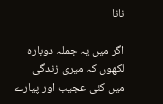نانا

اگر میں یہ جملہ دوبارہ لکھوں کہ میری زندگی میں کئی عجیب اور پیارے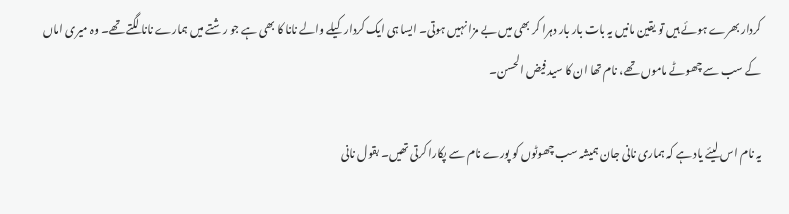کردار بھرے ہوئے ہیں تو یقین مانیں یہ بات بار بار دہرا کر بھی میں بے مزا نہیں ہوتی۔ ایسا ہی ایک کردار کیلے والے نانا کا بھی ہے جو رشتے میں ہمارے نانا لگتے تھے۔ وہ میری اماں کے سب سے چھوٹے ماموں تھے، نام تھا ان کا سید فیض الحسن۔

یہ نام اس لیئے یاد ہے کہ ہماری نانی جان ہمیشہ سب چھوٹوں کو پورے نام سے پکارا کرتی تھیں۔ بقول نانی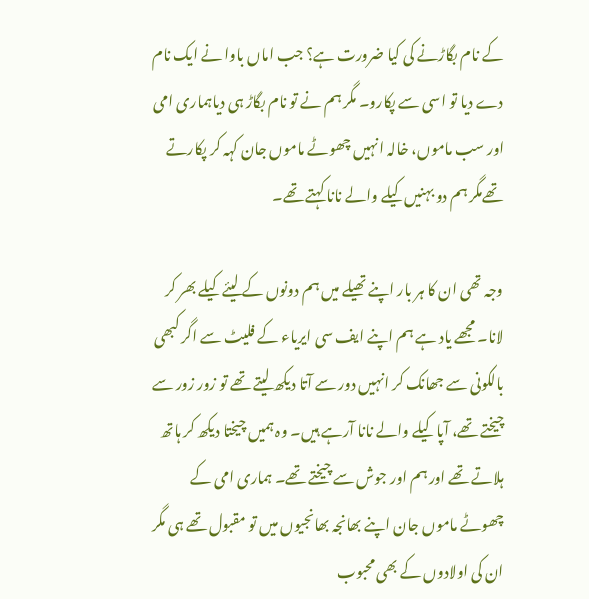کے نام بگاڑنے کی کیا ضرورت ہے؟ جب اماں باوا نے ایک نام دے دیا تو اسی سے پکارو۔ مگر ہم نے تو نام بگاڑ ہی دیاہماری امی اور سب ماموں، خالہ انہیں چھوٹے ماموں جان کہہ کر پکارتے تھےمگر ہم دو بہنیں کیلے والے نانا کہتے تھے۔

وجہ تھی ان کا ہر بار اپنے تھیلے میں ہم دونوں کے لیئے کیلے بھر کر لانا۔ مجھے یاد ہے ہم اپنے ایف سی ایریاء کے فلیٹ سے اگر کبھی بالکونی سے جھانک کر انہیں دور سے آتا دیکھ لیتے تھے تو زور زور سے چیختے تھے، آپا کیلے والے نانا آرہے ہیں۔ وہ ہمیں چیختا دیکھ کر ہاتھ ہلاتے تھے اور ہم اور جوش سے چیختے تھے۔ ہماری امی کے چھوٹے ماموں جان اپنے بھانجہ بھانجیوں میں تو مقبول تھے ہی مگر ان کی اولادوں کے بھی محبوب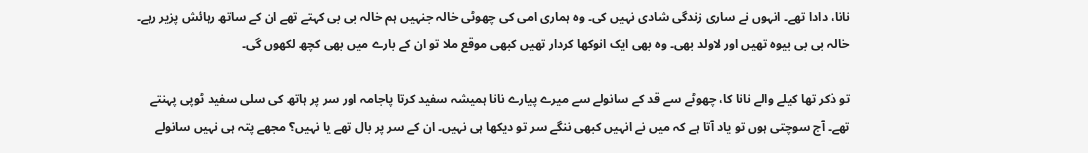نانا، دادا تھے۔ انہوں نے ساری زندگی شادی نہیں کی۔ وہ ہماری امی کی چھوٹی خالہ جنہیں ہم خالہ بی بی کہتے تھے ان کے ساتھ رہائش پزیر رہے۔ خالہ بی بی بیوہ تھیں اور لاولد بھی۔ وہ بھی ایک انوکھا کردار تھیں کبھی موقع ملا تو ان کے بارے میں بھی کچھ لکھوں گی۔

تو ذکر تھا کیلے والے نانا کا، چھوٹے سے قد کے سانولے سے میرے پیارے نانا ہمیشہ سفید کرتا پاجامہ اور سر پر ہاتھ کی سلی سفید ٹوپی پہنتے تھے۔ آج سوچتی ہوں تو یاد آتا ہے کہ میں نے انہیں کبھی ننگے سر تو دیکھا ہی نہیں۔ ان کے سر پر بال تھے یا نہیں؟ مجھے پتہ ہی نہیں سانولے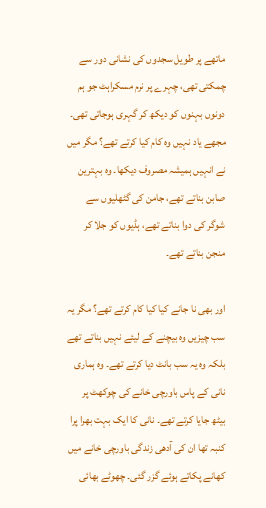ماتھے پر طویل سجدوں کی نشانی دور سے چمکتی تھی، چہرے پر نرم مسکراہٹ جو ہم دونوں بہنوں کو دیکھ کر گہری ہوجاتی تھی۔ مجھے یاد نہیں وہ کام کیا کرتے تھے؟ مگر میں نے انہیں ہمیشہ مصروف دیکھا۔ وہ بہترین صابن بناتے تھے، جامن کی گٹھلیوں سے شوگر کی دوا بناتے تھے، ہڈیوں کو جلا کر منجن بناتے تھے۔

اور بھی نا جانے کیا کیا کام کرتے تھے؟ مگر یہ سب چیزیں وہ بیچنے کے لیئے نہیں بناتے تھے بلکہ وہ یہ سب بانٹ دیا کرتے تھے۔ وہ ہماری نانی کے پاس باورچی خانے کی چوکھٹ پر بیٹھ جایا کرتے تھے۔ نانی کا ایک بہت بھرا پرا کنبہ تھا ان کی آدھی زندگی باورچی خانے میں کھانے پکاتے ہوئے گزر گئی۔ چھوٹے بھائی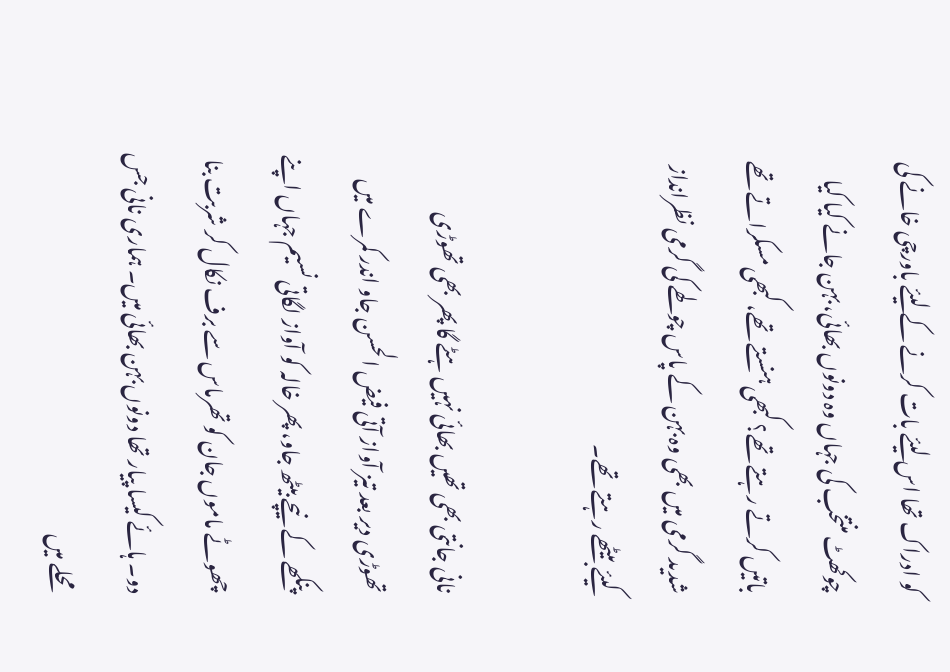کو ادراک تھا اس لیئے بات کرنے کے لیئے باورچی خانے کی چوکھٹ منتخب کی جہاں وہ دونوں بھائی، بہن جانے کیا کیا باتیں کرتے رہتے تھے؟ کبھی ہنستے تھے، کبھی مسکراتے تھے شدید گرمی میں بھی وہ بہن کے پاس چولھے کی گرمی نظرانداز کیئے بیٹھے رہتے تھے۔

نانی جانتی بھی تھیں بھائی نہیں ہٹے گا پھر بھی تھوڑی تھوڑی دیر بعد تیز آواز آتی فیض الحسن جاو اندر کمرے میں پنکھے کے نیچے بیٹھ جاو، پھر خالہ کو آواز لگاتی نسیم جہاں اپنے چھوٹے ماموں جان کو تھرماس سے برف نکال کر شربت بنا دو۔ ہائے کیسا پیار تھا دونوں بہن بھائی میں۔ ہماری نانی جس محلے میں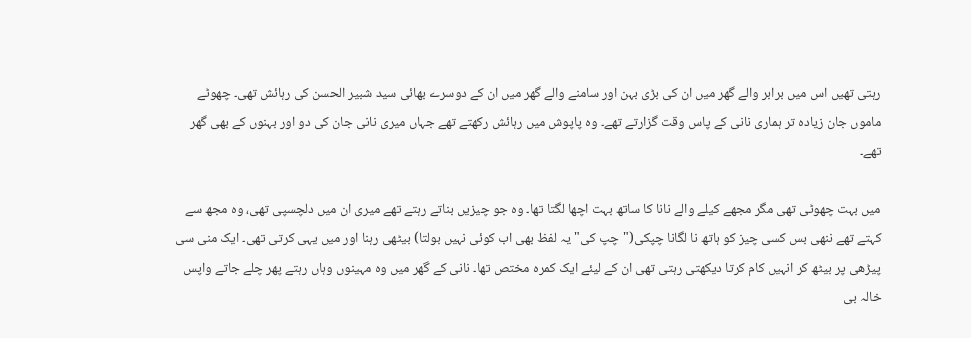رہتی تھیں اس میں برابر والے گھر میں ان کی بڑی بہن اور سامنے والے گھر میں ان کے دوسرے بھائی سید شبیر الحسن کی رہائش تھی۔ چھوٹے ماموں جان زیادہ تر ہماری نانی کے پاس وقت گزارتے تھے۔ وہ پاپوش میں رہائش رکھتے تھے جہاں میری نانی جان کی دو اور بہنوں کے بھی گھر تھے۔

میں بہت چھوٹی تھی مگر مجھے کیلے والے نانا کا ساتھ بہت اچھا لگتا تھا۔ وہ جو چیزیں بناتے رہتے تھے میری ان میں دلچسپی تھی، وہ مجھ سے کہتے تھے ننھی بس کسی چیز کو ہاتھ نا لگانا چپکی("چپ کی" یہ لفظ بھی اب کوئی نہیں بولتا) بیٹھی رہنا اور میں یہی کرتی تھی۔ ایک منی سی پیڑھی پر بیٹھ کر انہیں کام کرتا دیکھتی رہتی تھی ان کے لیئے ایک کمرہ مختص تھا۔ نانی کے گھر میں وہ مہینوں وہاں رہتے پھر چلے جاتے واپس خالہ بی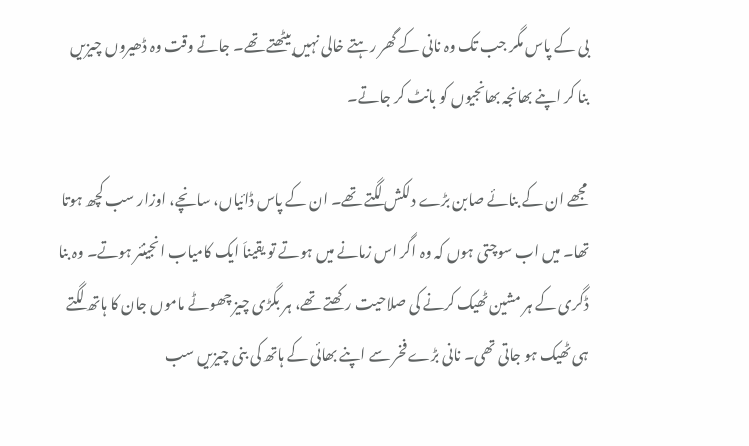بی کے پاس مگر جب تک وہ نانی کے گھر رہتے خالی نہیں بیٹھتے تھے۔ جاتے وقت وہ ڈھیروں چیزیں بنا کر اپنے بھانجہ بھانجیوں کو بانٹ کر جاتے۔

مجھے ان کے بنائے صابن بڑے دلکش لگتے تھے۔ ان کے پاس ڈائیاں، سانچے، اوزار سب کچھ ہوتا تھا۔ میں اب سوچتی ہوں کہ وہ اگر اس زمانے میں ہوتے تو یقیناَ ایک کامیاب انجینئر ہوتے۔ وہ بنا ڈگری کے ہر مشین ٹھیک کرنے کی صلاحیت رکھتے تھے، ہر بگڑی چیز چھوٹے ماموں جان کا ہاتھ لگتے ہی ٹھیک ہو جاتی تھی۔ نانی بڑے فخر سے اپنے بھائی کے ہاتھ کی بنی چیزیں سب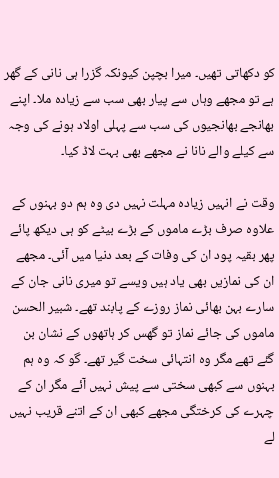کو دکھاتی تھیں۔ میرا بچپن کیونکہ گزرا ہی نانی کے گھر ہے تو مجھے وہاں سے پیار بھی سب سے زیادہ ملا۔ اپنے بھانجے بھانجیوں کی سب سے پہلی اولاد ہونے کی وجہ سے کیلے والے نانا نے مجھے بھی بہت لاڈ کیا۔

وقت نے انہیں زیادہ مہلت نہیں دی وہ ہم دو بہنوں کے علاوہ صرف بڑے ماموں کے بڑے بیٹے کو ہی دیکھ پائے پھر بقیہ پود ان کی وفات کے بعد دنیا میں آئی۔ مجھے ان کی نمازیں بھی یاد ہیں ویسے تو میری نانی جان کے سارے بہن بھائی نماز روزے کے پابند تھے۔ شبیر الحسن ماموں کی جائے نماز تو گھس کر ہاتھوں کے نشان بن گئے تھے مگر وہ انتہائی سخت گیر تھے۔ گو کہ وہ ہم بہنوں سے کبھی سختی سے پیش نہیں آئے مگر ان کے چہرے کی کرختگی مجھے کبھی ان کے اتنے قریب نہیں لے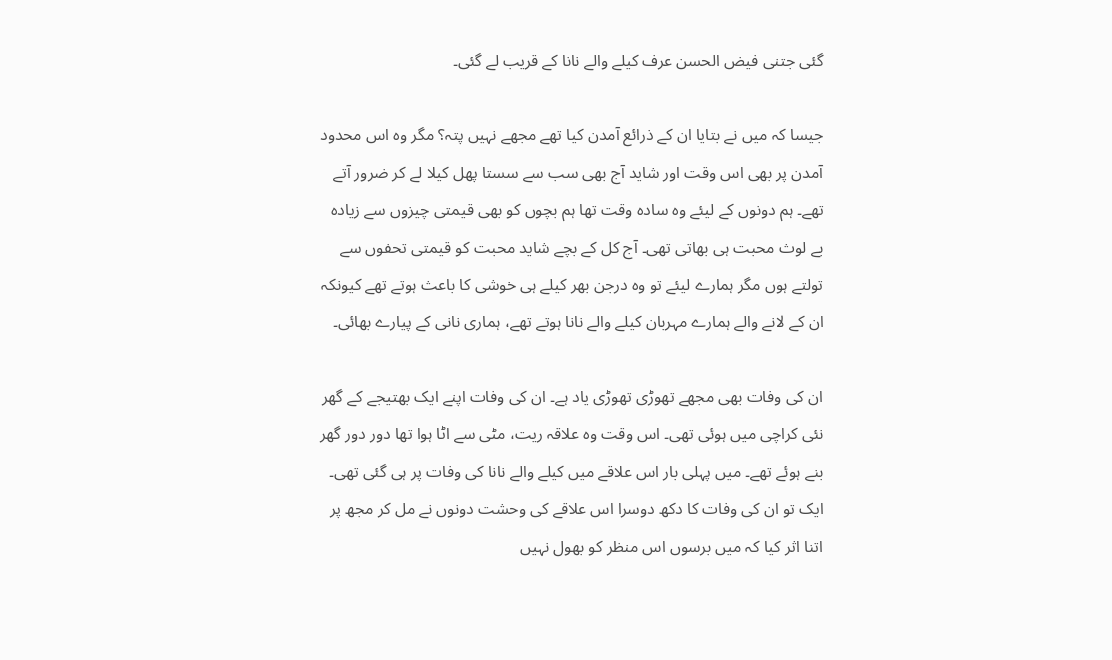گئی جتنی فیض الحسن عرف کیلے والے نانا کے قریب لے گئی۔

جیسا کہ میں نے بتایا ان کے ذرائع آمدن کیا تھے مجھے نہیں پتہ؟ مگر وہ اس محدود آمدن پر بھی اس وقت اور شاید آج بھی سب سے سستا پھل کیلا لے کر ضرور آتے تھے۔ ہم دونوں کے لیئے وہ سادہ وقت تھا ہم بچوں کو بھی قیمتی چیزوں سے زیادہ بے لوث محبت ہی بھاتی تھی۔ آج کل کے بچے شاید محبت کو قیمتی تحفوں سے تولتے ہوں مگر ہمارے لیئے تو وہ درجن بھر کیلے ہی خوشی کا باعث ہوتے تھے کیونکہ ان کے لانے والے ہمارے مہربان کیلے والے نانا ہوتے تھے، ہماری نانی کے پیارے بھائی۔

ان کی وفات بھی مجھے تھوڑی تھوڑی یاد ہے۔ ان کی وفات اپنے ایک بھتیجے کے گھر نئی کراچی میں ہوئی تھی۔ اس وقت وہ علاقہ ریت، مٹی سے اٹا ہوا تھا دور دور گھر بنے ہوئے تھے۔ میں پہلی بار اس علاقے میں کیلے والے نانا کی وفات پر ہی گئی تھی۔ ایک تو ان کی وفات کا دکھ دوسرا اس علاقے کی وحشت دونوں نے مل کر مجھ پر اتنا اثر کیا کہ میں برسوں اس منظر کو بھول نہیں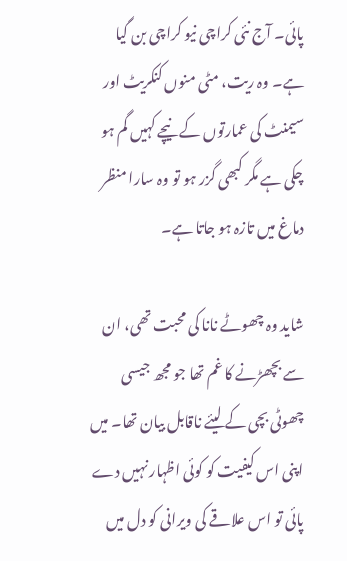پائی۔ آج نئی کراچی نیو کراچی بن گیا ہے۔ وہ ریت، مٹی منوں کنکریٹ اور سیمنٹ کی عمارتوں کے نیچے کہیں گم ہو چکی ہے مگر کبھی گزر ہو تو وہ سارا منظر دماغ میں تازہ ہو جاتا ہے۔

شاید وہ چھوٹے نانا کی محبت تھی، ان سے بچھڑنے کا غم تھا جو مجھ جیسی چھوٹی بچی کے لیئے ناقابل بیان تھا۔ میں اپنی اس کیفیت کو کوئی اظہار نہیں دے پائی تو اس علاقے کی ویرانی کو دل میں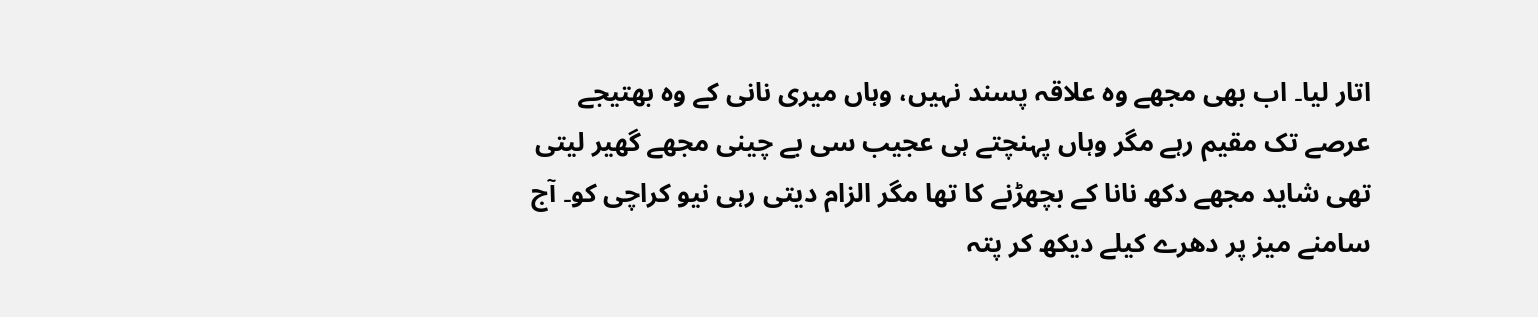اتار لیا۔ اب بھی مجھے وہ علاقہ پسند نہیں، وہاں میری نانی کے وہ بھتیجے عرصے تک مقیم رہے مگر وہاں پہنچتے ہی عجیب سی بے چینی مجھے گھیر لیتی تھی شاید مجھے دکھ نانا کے بچھڑنے کا تھا مگر الزام دیتی رہی نیو کراچی کو۔ آج سامنے میز پر دھرے کیلے دیکھ کر پتہ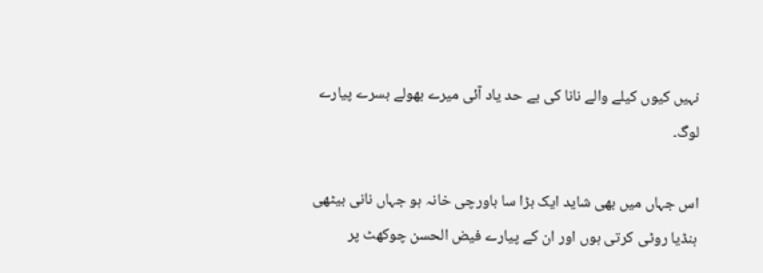نہیں کیوں کیلے والے نانا کی بے حد یاد آئی میرے بھولے بسرے پیارے لوگ۔

اس جہاں میں بھی شاید ایک بڑا سا باورچی خانہ ہو جہاں نانی بیٹھی ہنڈیا روٹی کرتی ہوں اور ان کے پیارے فیض الحسن چوکھٹ پر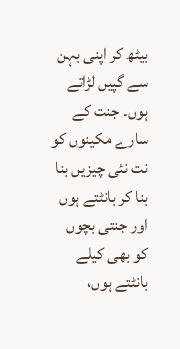بیٹھ کر اپنی بہن سے گپیں لڑاتے ہوں۔ جنت کے سارے مکینوں کو نت نئی چیزیں بنا بنا کر بانٹتے ہوں اور جنتی بچوں کو بھی کیلے بانٹتے ہوں،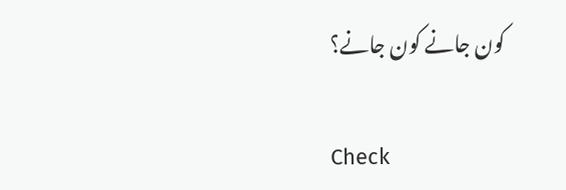کون جانے کون جانے؟

Check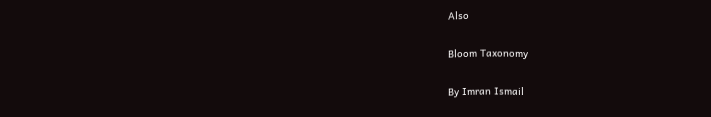Also

Bloom Taxonomy

By Imran Ismail